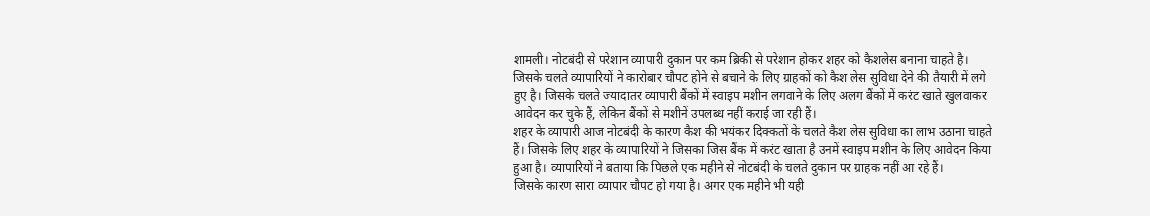शामली। नोटबंदी से परेशान व्यापारी दुकान पर कम ब्रिकी से परेशान होकर शहर को कैशलेस बनाना चाहते है। जिसके चलते व्यापारियों ने कारोबार चौपट होने से बचाने के लिए ग्राहकों को कैश लेस सुविधा देने की तैयारी में लगे हुए है। जिसके चलते ज्यादातर व्यापारी बैंकों में स्वाइप मशीन लगवाने के लिए अलग बैंकों में करंट खाते खुलवाकर आवेदन कर चुके हैं, लेकिन बैंकों से मशीनें उपलब्ध नहीं कराई जा रही हैं।
शहर के व्यापारी आज नोटबंदी के कारण कैश की भयंकर दिक्कतों के चलते कैश लेस सुविधा का लाभ उठाना चाहते हैं। जिसके लिए शहर के व्यापारियों ने जिसका जिस बैंक में करंट खाता है उनमें स्वाइप मशीन के लिए आवेदन किया हुआ है। व्यापारियों ने बताया कि पिछले एक महीने से नोटबंदी के चलते दुकान पर ग्राहक नहीं आ रहे हैं।
जिसके कारण सारा व्यापार चौपट हो गया है। अगर एक महीने भी यही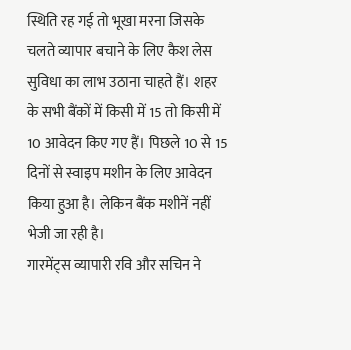स्थिति रह गई तो भूखा मरना जिसके चलते व्यापार बचाने के लिए कैश लेस सुविधा का लाभ उठाना चाहते हैं। शहर के सभी बैंकों में किसी में 15 तो किसी में 10 आवेदन किए गए हैं। पिछले 10 से 15 दिनों से स्वाइप मशीन के लिए आवेदन किया हुआ है। लेकिन बैंक मशीनें नहीं भेजी जा रही है।
गारमेंट्स व्यापारी रवि और सचिन ने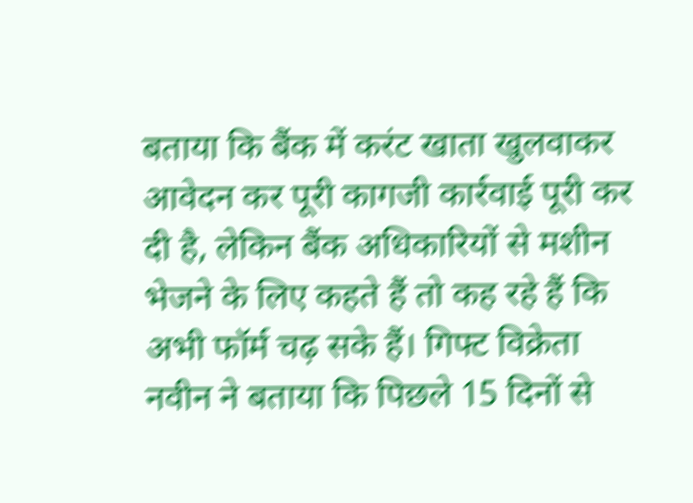बताया कि बैंक में करंट खाता खुलवाकर आवेदन कर पूरी कागजी कार्रवाई पूरी कर दी है, लेकिन बैंक अधिकारियों से मशीन भेजने के लिए कहते हैं तो कह रहे हैं कि अभी फॉर्म चढ़ सके हैं। गिफ्ट विक्रेता नवीन ने बताया कि पिछले 15 दिनों से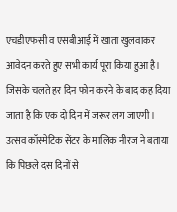एचडीएफसी व एसबीआई में खाता खुलवाकर आवेदन करते हुए सभी कार्य पूरा किया हुआ है। जिसके चलते हर दिन फोन करने के बाद कह दिया जाता है कि एक दो दिन में जरूर लग जाएगी।
उत्सव कॉस्मेटिक सेंटर के मालिक नीरज ने बताया कि पिछले दस दिनों से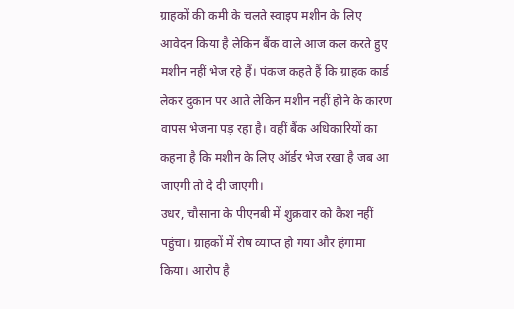ग्राहकों की कमी के चलते स्वाइप मशीन के लिए आवेदन किया है लेकिन बैंक वाले आज कल करते हुए मशीन नहीं भेज रहे हैं। पंकज कहते हैं कि ग्राहक कार्ड लेकर दुकान पर आते लेकिन मशीन नहीं होने के कारण वापस भेजना पड़ रहा है। वहीं बैंक अधिकारियों का कहना है कि मशीन के लिए ऑर्डर भेज रखा है जब आ जाएगी तो दे दी जाएगी।
उधर, चौसाना के पीएनबी में शुक्रवार को कैश नहीं पहुंचा। ग्राहकों में रोष व्याप्त हो गया और हंगामा किया। आरोप है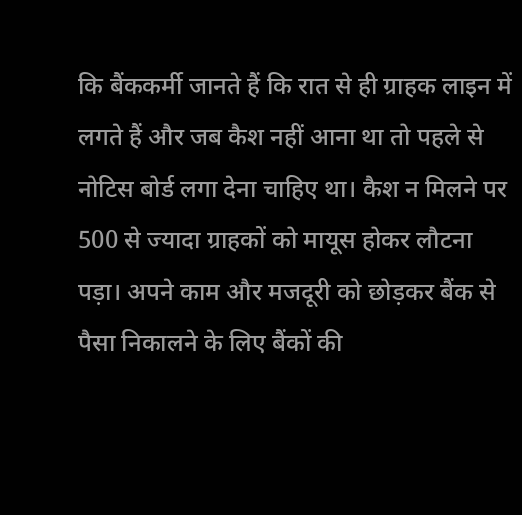कि बैंककर्मी जानते हैं कि रात से ही ग्राहक लाइन में लगते हैं और जब कैश नहीं आना था तो पहले से नोटिस बोर्ड लगा देना चाहिए था। कैश न मिलने पर 500 से ज्यादा ग्राहकों को मायूस होकर लौटना पड़ा। अपने काम और मजदूरी को छोड़कर बैंक से पैसा निकालने के लिए बैंकों की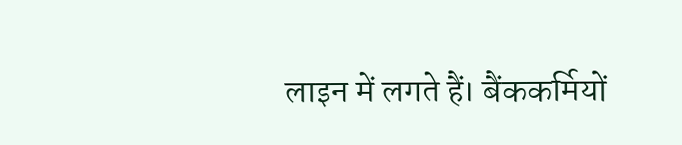लाइन में लगते हैं। बैंककर्मियों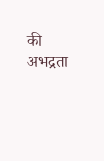की अभद्रता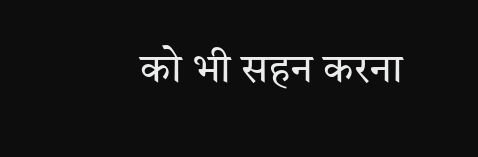को भी सहन करना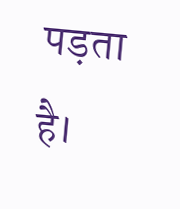पड़ता है।